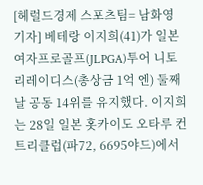[헤럴드경제 스포츠팀= 남화영 기자] 베테랑 이지희(41)가 일본여자프로골프(JLPGA)투어 니토리레이디스(총상금 1억 엔) 둘째날 공동 14위를 유지했다. 이지희는 28일 일본 홋카이도 오타루 컨트리클럽(파72, 6695야드)에서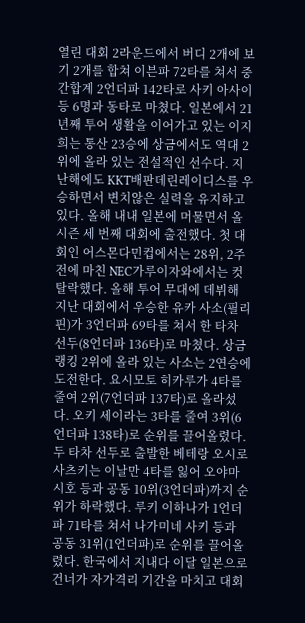열린 대회 2라운드에서 버디 2개에 보기 2개를 합쳐 이븐파 72타를 쳐서 중간합계 2언더파 142타로 사키 아사이 등 6명과 동타로 마쳤다. 일본에서 21년째 투어 생활을 이어가고 있는 이지희는 통산 23승에 상금에서도 역대 2위에 올라 있는 전설적인 선수다. 지난해에도 KKT배판데린레이디스를 우승하면서 변치않은 실력을 유지하고 있다. 올해 내내 일본에 머물면서 올 시즌 세 번째 대회에 출전했다. 첫 대회인 어스몬다민컵에서는 28위, 2주 전에 마친 NEC가루이자와에서는 컷 탈락했다. 올해 투어 무대에 데뷔해 지난 대회에서 우승한 유카 사소(필리핀)가 3언더파 69타를 쳐서 한 타차 선두(8언더파 136타)로 마쳤다. 상금 랭킹 2위에 올라 있는 사소는 2연승에 도전한다. 요시모토 히카루가 4타를 줄여 2위(7언더파 137타)로 올라섰다. 오키 세이라는 3타를 줄여 3위(6언더파 138타)로 순위를 끌어올렸다. 두 타차 선두로 출발한 베테랑 오시로 사츠키는 이날만 4타를 잃어 오야마 시호 등과 공동 10위(3언더파)까지 순위가 하락했다. 루키 이하나가 1언더파 71타를 쳐서 나가미네 사키 등과 공동 31위(1언더파)로 순위를 끌어올렸다. 한국에서 지내다 이달 일본으로 건너가 자가격리 기간을 마치고 대회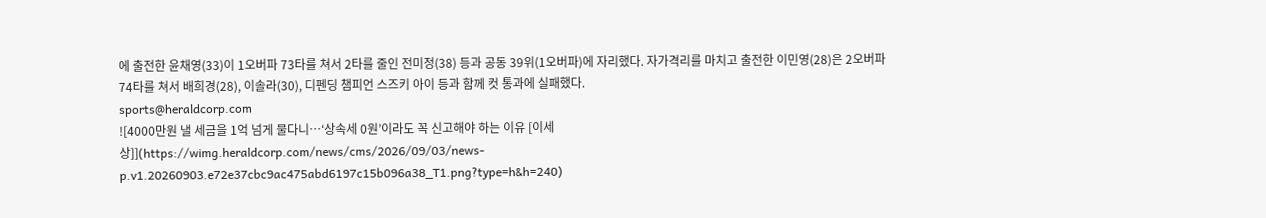에 출전한 윤채영(33)이 1오버파 73타를 쳐서 2타를 줄인 전미정(38) 등과 공동 39위(1오버파)에 자리했다. 자가격리를 마치고 출전한 이민영(28)은 2오버파 74타를 쳐서 배희경(28), 이솔라(30), 디펜딩 챔피언 스즈키 아이 등과 함께 컷 통과에 실패했다.
sports@heraldcorp.com
![4000만원 낼 세금을 1억 넘게 물다니…‘상속세 0원’이라도 꼭 신고해야 하는 이유 [이세상]](https://wimg.heraldcorp.com/news/cms/2026/09/03/news-p.v1.20260903.e72e37cbc9ac475abd6197c15b096a38_T1.png?type=h&h=240)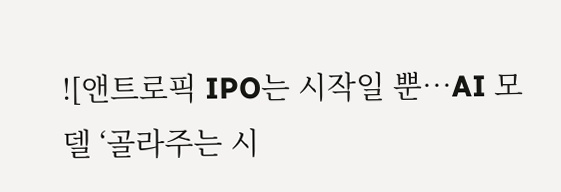![앤트로픽 IPO는 시작일 뿐…AI 모델 ‘골라주는 시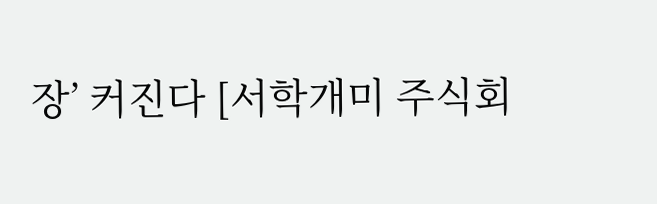장’ 커진다 [서학개미 주식회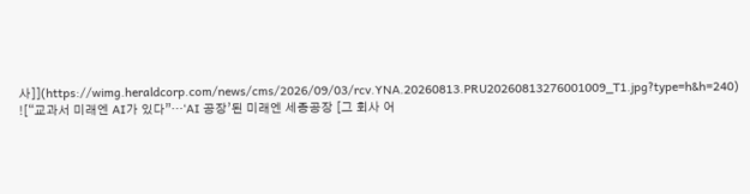사]](https://wimg.heraldcorp.com/news/cms/2026/09/03/rcv.YNA.20260813.PRU20260813276001009_T1.jpg?type=h&h=240)
![“교과서 미래엔 AI가 있다”…‘AI 공장’된 미래엔 세종공장 [그 회사 어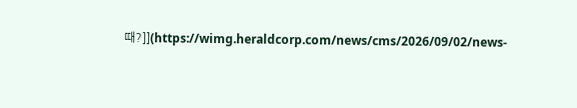때?]](https://wimg.heraldcorp.com/news/cms/2026/09/02/news-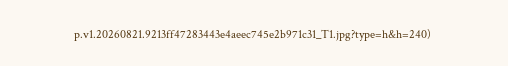p.v1.20260821.9213ff47283443e4aeec745e2b971c31_T1.jpg?type=h&h=240)